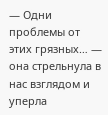— Одни проблемы от этих грязных… — она стрельнула в нас взглядом и уперла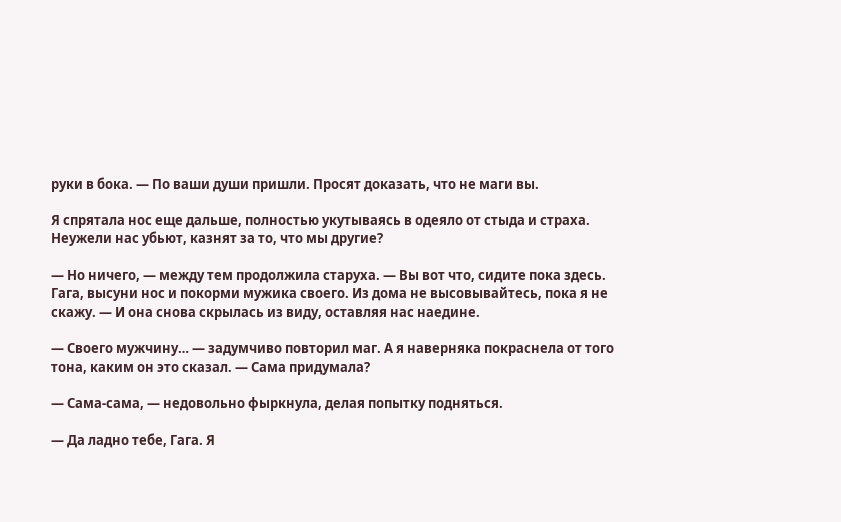руки в бока. — По ваши души пришли. Просят доказать, что не маги вы.

Я спрятала нос еще дальше, полностью укутываясь в одеяло от стыда и страха. Неужели нас убьют, казнят за то, что мы другие?

— Но ничего, — между тем продолжила старуха. — Вы вот что, сидите пока здесь. Гага, высуни нос и покорми мужика своего. Из дома не высовывайтесь, пока я не скажу. — И она снова скрылась из виду, оставляя нас наедине.

— Своего мужчину… — задумчиво повторил маг. А я наверняка покраснела от того тона, каким он это сказал. — Сама придумала?

— Сама-сама, — недовольно фыркнула, делая попытку подняться.

— Да ладно тебе, Гага. Я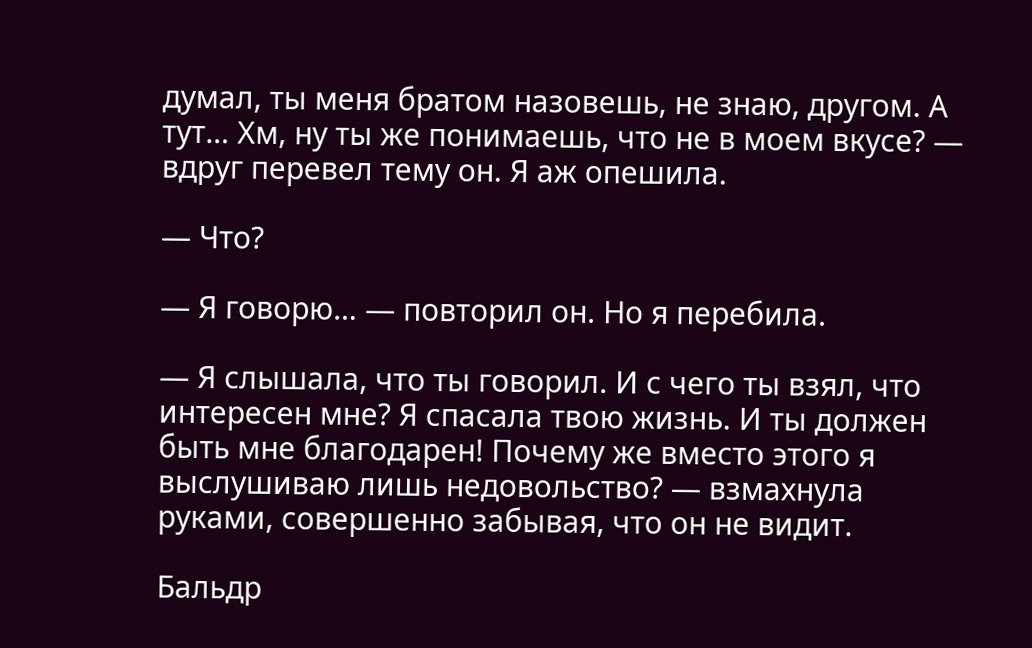думал, ты меня братом назовешь, не знаю, другом. А тут… Хм, ну ты же понимаешь, что не в моем вкусе? — вдруг перевел тему он. Я аж опешила.

— Что?

— Я говорю… — повторил он. Но я перебила.

— Я слышала, что ты говорил. И с чего ты взял, что интересен мне? Я спасала твою жизнь. И ты должен быть мне благодарен! Почему же вместо этого я выслушиваю лишь недовольство? — взмахнула руками, совершенно забывая, что он не видит.

Бальдр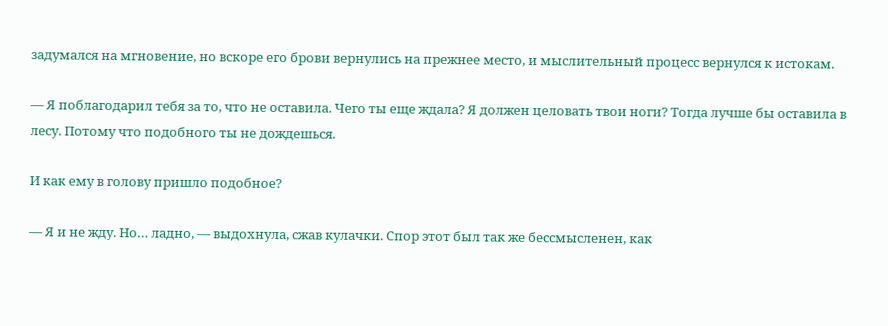задумался на мгновение, но вскоре его брови вернулись на прежнее место, и мыслительный процесс вернулся к истокам.

— Я поблагодарил тебя за то, что не оставила. Чего ты еще ждала? Я должен целовать твои ноги? Тогда лучше бы оставила в лесу. Потому что подобного ты не дождешься.

И как ему в голову пришло подобное?

— Я и не жду. Но… ладно, — выдохнула, сжав кулачки. Спор этот был так же бессмысленен, как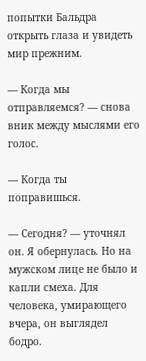попытки Бальдра открыть глаза и увидеть мир прежним.

— Когда мы отправляемся? — снова вник между мыслями его голос.

— Когда ты поправишься.

— Сегодня? — уточнял он. Я обернулась. Но на мужском лице не было и капли смеха. Для человека, умирающего вчера, он выглядел бодро.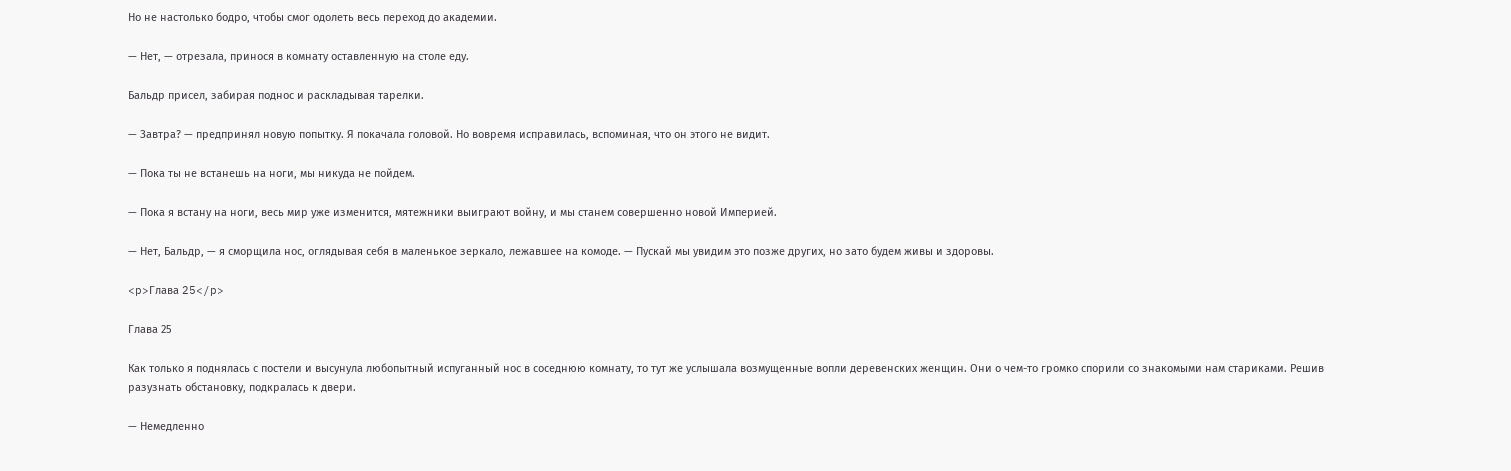Но не настолько бодро, чтобы смог одолеть весь переход до академии.

— Нет, — отрезала, принося в комнату оставленную на столе еду.

Бальдр присел, забирая поднос и раскладывая тарелки.

— Завтра? — предпринял новую попытку. Я покачала головой. Но вовремя исправилась, вспоминая, что он этого не видит.

— Пока ты не встанешь на ноги, мы никуда не пойдем.

— Пока я встану на ноги, весь мир уже изменится, мятежники выиграют войну, и мы станем совершенно новой Империей.

— Нет, Бальдр, — я сморщила нос, оглядывая себя в маленькое зеркало, лежавшее на комоде. — Пускай мы увидим это позже других, но зато будем живы и здоровы.

<p>Глава 25</p>

Глава 25

Как только я поднялась с постели и высунула любопытный испуганный нос в соседнюю комнату, то тут же услышала возмущенные вопли деревенских женщин. Они о чем-то громко спорили со знакомыми нам стариками. Решив разузнать обстановку, подкралась к двери.

— Немедленно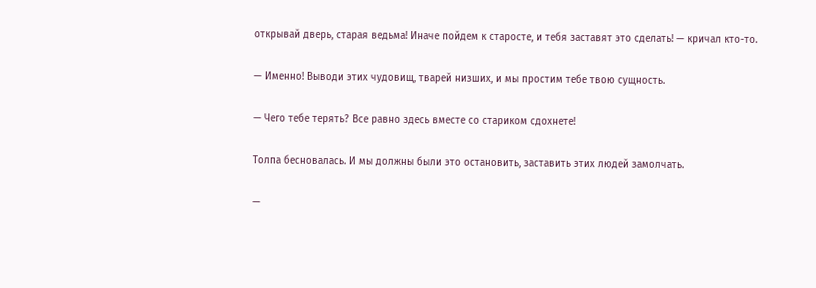открывай дверь, старая ведьма! Иначе пойдем к старосте, и тебя заставят это сделать! — кричал кто-то.

— Именно! Выводи этих чудовищ, тварей низших, и мы простим тебе твою сущность.

— Чего тебе терять? Все равно здесь вместе со стариком сдохнете!

Толпа бесновалась. И мы должны были это остановить, заставить этих людей замолчать.

—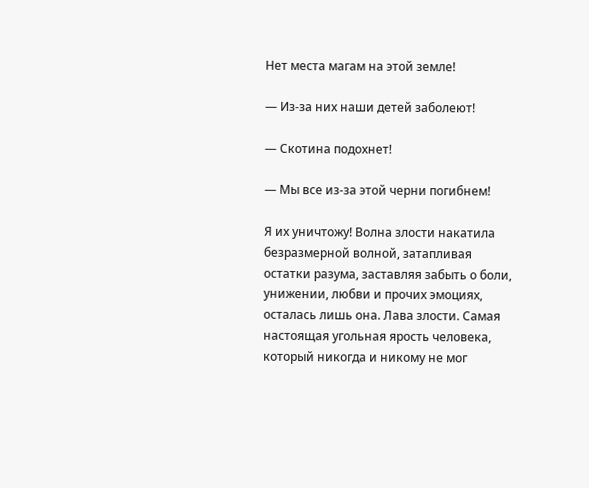Нет места магам на этой земле!

— Из-за них наши детей заболеют!

— Скотина подохнет!

— Мы все из-за этой черни погибнем!

Я их уничтожу! Волна злости накатила безразмерной волной, затапливая остатки разума, заставляя забыть о боли, унижении, любви и прочих эмоциях, осталась лишь она. Лава злости. Самая настоящая угольная ярость человека, который никогда и никому не мог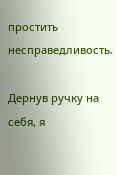простить несправедливость.

Дернув ручку на себя, я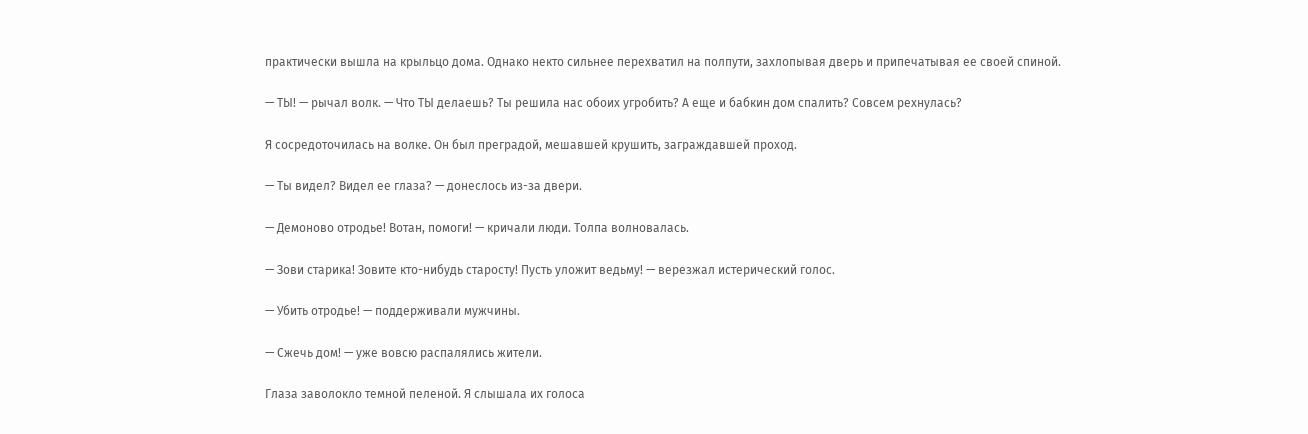практически вышла на крыльцо дома. Однако некто сильнее перехватил на полпути, захлопывая дверь и припечатывая ее своей спиной.

— ТЫ! — рычал волк. — Что ТЫ делаешь? Ты решила нас обоих угробить? А еще и бабкин дом спалить? Совсем рехнулась?

Я сосредоточилась на волке. Он был преградой, мешавшей крушить, заграждавшей проход.

— Ты видел? Видел ее глаза? — донеслось из-за двери.

— Демоново отродье! Вотан, помоги! — кричали люди. Толпа волновалась.

— Зови старика! Зовите кто-нибудь старосту! Пусть уложит ведьму! — верезжал истерический голос.

— Убить отродье! — поддерживали мужчины.

— Сжечь дом! — уже вовсю распалялись жители.

Глаза заволокло темной пеленой. Я слышала их голоса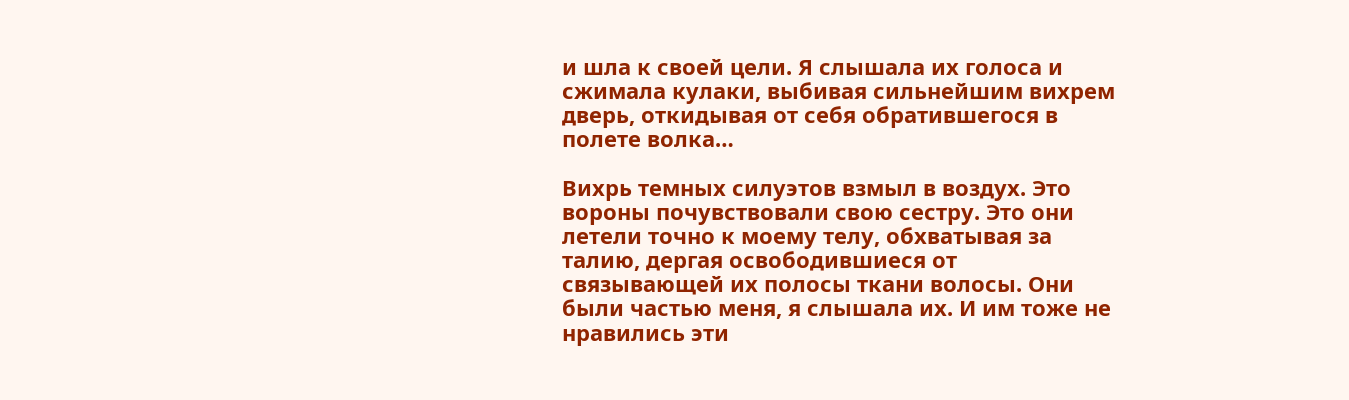и шла к своей цели. Я слышала их голоса и сжимала кулаки, выбивая сильнейшим вихрем дверь, откидывая от себя обратившегося в полете волка…

Вихрь темных силуэтов взмыл в воздух. Это вороны почувствовали свою сестру. Это они летели точно к моему телу, обхватывая за талию, дергая освободившиеся от связывающей их полосы ткани волосы. Они были частью меня, я слышала их. И им тоже не нравились эти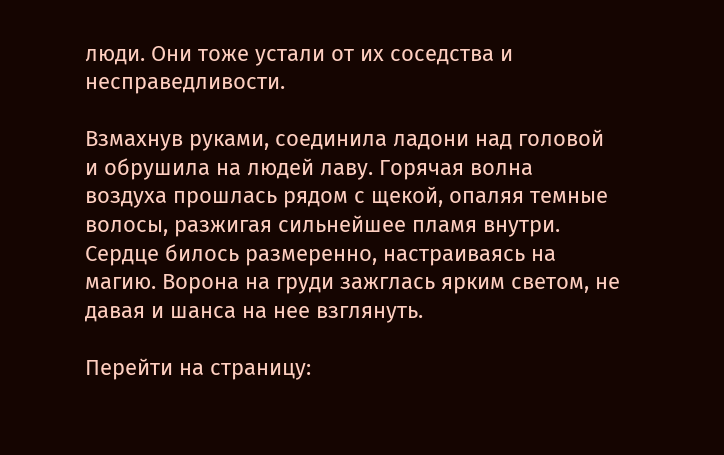люди. Они тоже устали от их соседства и несправедливости.

Взмахнув руками, соединила ладони над головой и обрушила на людей лаву. Горячая волна воздуха прошлась рядом с щекой, опаляя темные волосы, разжигая сильнейшее пламя внутри. Сердце билось размеренно, настраиваясь на магию. Ворона на груди зажглась ярким светом, не давая и шанса на нее взглянуть.

Перейти на страницу: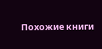Похожие книги